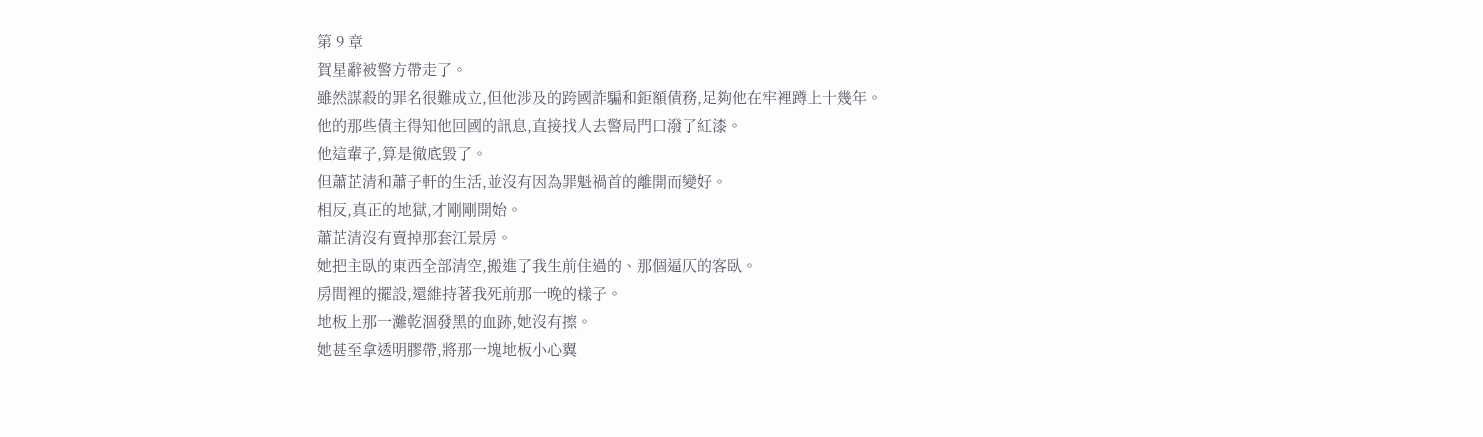第 9 章
賀星辭被警方帶走了。
雖然謀殺的罪名很難成立,但他涉及的跨國詐騙和鉅額債務,足夠他在牢裡蹲上十幾年。
他的那些債主得知他回國的訊息,直接找人去警局門口潑了紅漆。
他這輩子,算是徹底毀了。
但蕭芷清和蕭子軒的生活,並沒有因為罪魁禍首的離開而變好。
相反,真正的地獄,才剛剛開始。
蕭芷清沒有賣掉那套江景房。
她把主臥的東西全部清空,搬進了我生前住過的、那個逼仄的客臥。
房間裡的擺設,還維持著我死前那一晚的樣子。
地板上那一灘乾涸發黑的血跡,她沒有擦。
她甚至拿透明膠帶,將那一塊地板小心翼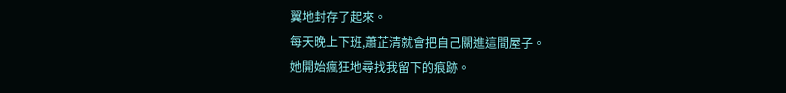翼地封存了起來。
每天晚上下班,蕭芷清就會把自己關進這間屋子。
她開始瘋狂地尋找我留下的痕跡。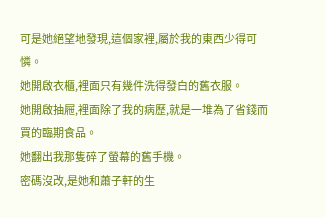可是她絕望地發現,這個家裡,屬於我的東西少得可憐。
她開啟衣櫃,裡面只有幾件洗得發白的舊衣服。
她開啟抽屜,裡面除了我的病歷,就是一堆為了省錢而買的臨期食品。
她翻出我那隻碎了螢幕的舊手機。
密碼沒改,是她和蕭子軒的生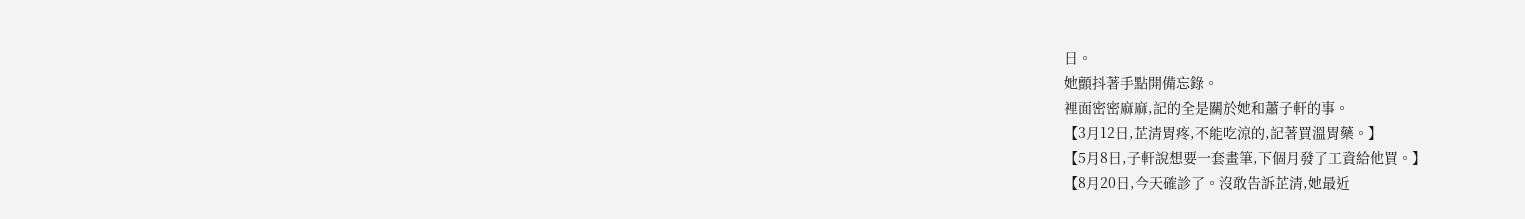日。
她顫抖著手點開備忘錄。
裡面密密麻麻,記的全是關於她和蕭子軒的事。
【3月12日,芷清胃疼,不能吃涼的,記著買溫胃藥。】
【5月8日,子軒說想要一套畫筆,下個月發了工資給他買。】
【8月20日,今天確診了。沒敢告訴芷清,她最近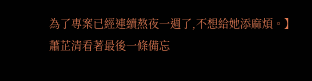為了專案已經連續熬夜一週了,不想給她添麻煩。】
蕭芷清看著最後一條備忘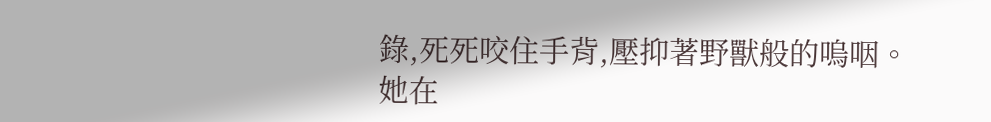錄,死死咬住手背,壓抑著野獸般的嗚咽。
她在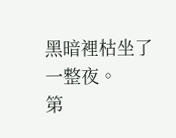黑暗裡枯坐了一整夜。
第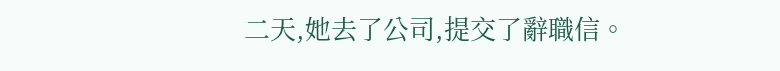二天,她去了公司,提交了辭職信。